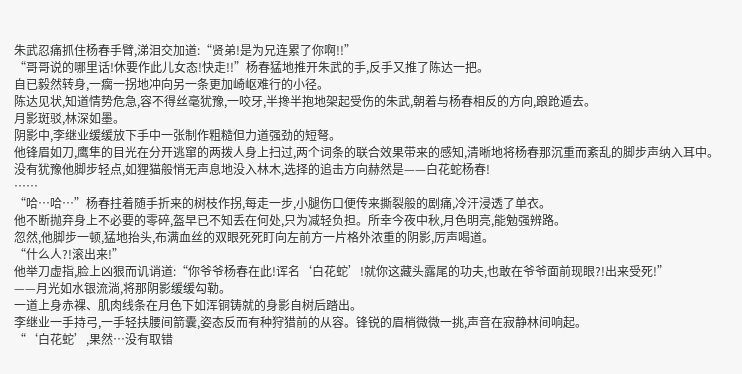朱武忍痛抓住杨春手臂,涕泪交加道:“贤弟!是为兄连累了你啊!!”
“哥哥说的哪里话!休要作此儿女态!快走!!”杨春猛地推开朱武的手,反手又推了陈达一把。
自已毅然转身,一瘸一拐地冲向另一条更加崎岖难行的小径。
陈达见状,知道情势危急,容不得丝毫犹豫,一咬牙,半搀半抱地架起受伤的朱武,朝着与杨春相反的方向,踉跄遁去。
月影斑驳,林深如墨。
阴影中,李继业缓缓放下手中一张制作粗糙但力道强劲的短弩。
他锋眉如刀,鹰隼的目光在分开逃窜的两拨人身上扫过,两个词条的联合效果带来的感知,清晰地将杨春那沉重而紊乱的脚步声纳入耳中。
没有犹豫他脚步轻点,如狸猫般悄无声息地没入林木,选择的追击方向赫然是——白花蛇杨春!
……
“哈…哈…”杨春拄着随手折来的树枝作拐,每走一步,小腿伤口便传来撕裂般的剧痛,冷汗浸透了单衣。
他不断抛弃身上不必要的零碎,盔早已不知丢在何处,只为减轻负担。所幸今夜中秋,月色明亮,能勉强辨路。
忽然,他脚步一顿,猛地抬头,布满血丝的双眼死死盯向左前方一片格外浓重的阴影,厉声喝道。
“什么人?!滚出来!”
他举刀虚指,脸上凶狠而讥诮道:“你爷爷杨春在此!诨名‘白花蛇’!就你这藏头露尾的功夫,也敢在爷爷面前现眼?!出来受死!”
——月光如水银流淌,将那阴影缓缓勾勒。
一道上身赤裸、肌肉线条在月色下如浑铜铸就的身影自树后踏出。
李继业一手持弓,一手轻扶腰间箭囊,姿态反而有种狩猎前的从容。锋锐的眉梢微微一挑,声音在寂静林间响起。
“‘白花蛇’,果然…没有取错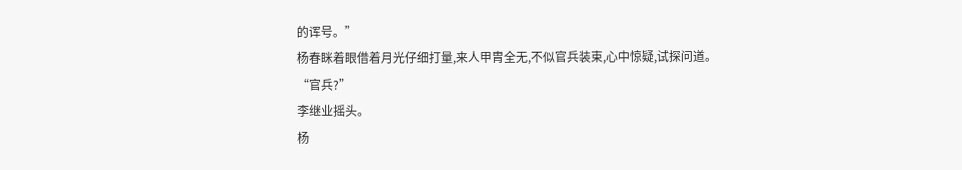的诨号。”
杨春眯着眼借着月光仔细打量,来人甲胄全无,不似官兵装束,心中惊疑,试探问道。
“官兵?”
李继业摇头。
杨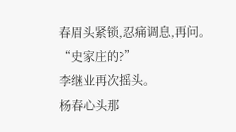春眉头紧锁,忍痛调息,再问。
“史家庄的?”
李继业再次摇头。
杨春心头那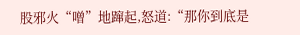股邪火“噌”地蹿起,怒道:“那你到底是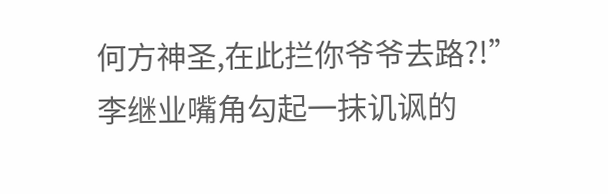何方神圣,在此拦你爷爷去路?!”
李继业嘴角勾起一抹讥讽的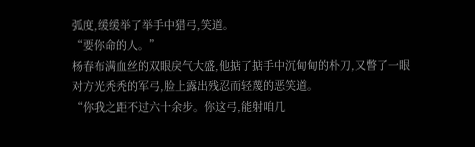弧度,缓缓举了举手中猎弓,笑道。
“要你命的人。”
杨春布满血丝的双眼戾气大盛,他掂了掂手中沉甸甸的朴刀,又瞥了一眼对方光秃秃的军弓,脸上露出残忍而轻蔑的恶笑道。
“你我之距不过六十余步。你这弓,能射咱几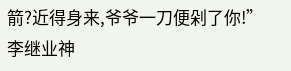箭?近得身来,爷爷一刀便剁了你!”
李继业神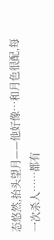态悠然,抬头望月——他好像…和月色很配,每一次杀人……都有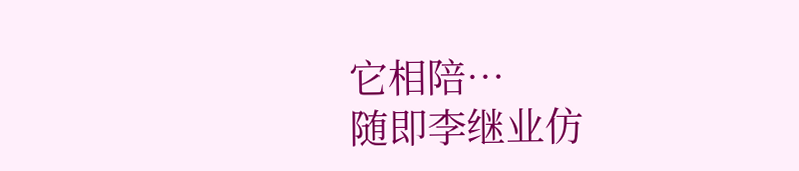它相陪…
随即李继业仿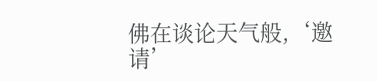佛在谈论天气般,‘邀请’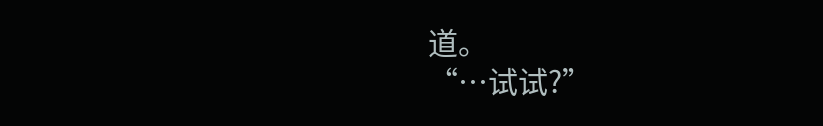道。
“…试试?”